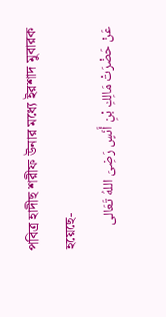পবিত্র হাদীছ শরীফ উনার মধ্যে ইরশাদ মুবারক হয়েছে-
عَنْ حَضْرَتْ مَالِكِ بْنِ أَنَسٍ رَضِىَ اللهُ تَعَالى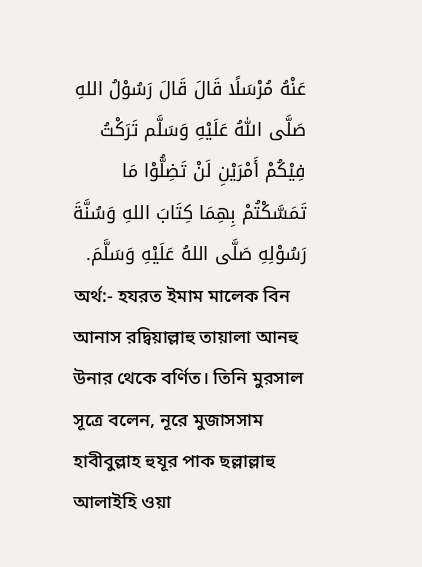عَنْهُ مُرْسَلًا قَالَ قَالَ رَسُوْلُ اللهِ صَلَّى اللّٰهُ عَلَيْهِ وَسَلَّم تَرَكْتُ فِيْكُمْ أَمْرَيْنِ لَنْ تَضِلُّوْا مَا تَمَسَّكْتُمْ بِهِمَا كِتَابَ اللهِ وَسُنَّةَ رَسُوْلِهِ صَلَّى اللهُ عَلَيْهِ وَسَلَّمَ.
অর্থ:- হযরত ইমাম মালেক বিন আনাস রদ্বিয়াল্লাহু তায়ালা আনহু উনার থেকে বর্ণিত। তিনি মুরসাল সূত্রে বলেন, নূরে মুজাসসাম হাবীবুল্লাহ হুযূর পাক ছল্লাল্লাহু আলাইহি ওয়া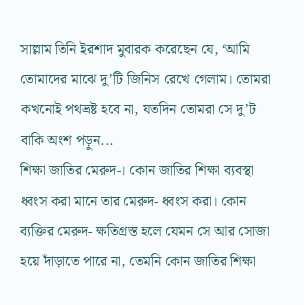সাল্লাম তিনি ইরশাদ মুবারক করেছেন যে, ‘আমি তোমাদের মাঝে দু’টি জিনিস রেখে গেলাম। তোমরা কখনোই পথভ্রষ্ট হবে না, যতদিন তোমরা সে দু’ট বাকি অংশ পড়ুন...
শিক্ষা জাতির মেরুদ-। কোন জাতির শিক্ষা ব্যবস্থা ধ্বংস করা মানে তার মেরুদ- ধ্বংস করা। কোন ব্যক্তির মেরুদ- ক্ষতিগ্রস্ত হলে যেমন সে আর সোজা হয়ে দাঁড়াতে পারে না, তেমনি কোন জাতির শিক্ষা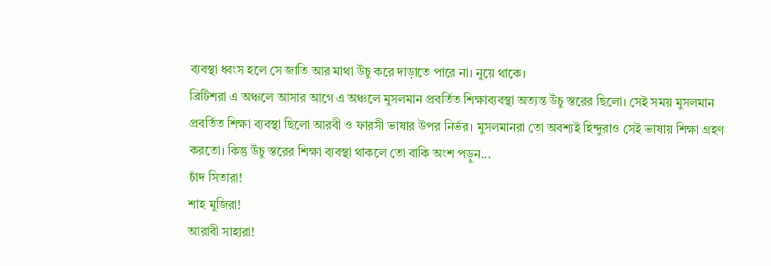ব্যবস্থা ধ্বংস হলে সে জাতি আর মাথা উঁচু করে দাড়াতে পারে না। নুয়ে থাকে।
ব্রিটিশরা এ অঞ্চলে আসার আগে এ অঞ্চলে মুসলমান প্রবর্তিত শিক্ষাব্যবস্থা অত্যন্ত উঁচু স্তরের ছিলো। সেই সময় মুসলমান প্রবর্তিত শিক্ষা ব্যবস্থা ছিলো আরবী ও ফারসী ভাষার উপর নির্ভর। মুসলমানরা তো অবশ্যই হিন্দুরাও সেই ভাষায় শিক্ষা গ্রহণ করতো। কিন্তু উঁচু স্তরের শিক্ষা ব্যবস্থা থাকলে তো বাকি অংশ পড়ুন...
চাঁদ সিতারা!
শাহ মুজিরা!
আরাবী সাহারা!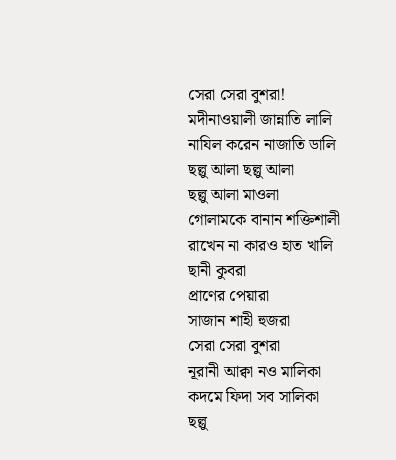সেরা সেরা বুশরা!
মদীনাওয়ালী জান্নাতি লালি
নাযিল করেন নাজাতি ডালি
ছল্লু আলা ছল্লু আলা
ছল্লু আলা মাওলা
গোলামকে বানান শক্তিশালী
রাখেন না কারও হাত খালি
ছানী কুবরা
প্রাণের পেয়ারা
সাজান শাহী হুজরা
সেরা সেরা বুশরা
নূরানী আক্বা নও মালিকা
কদমে ফিদা সব সালিকা
ছল্লু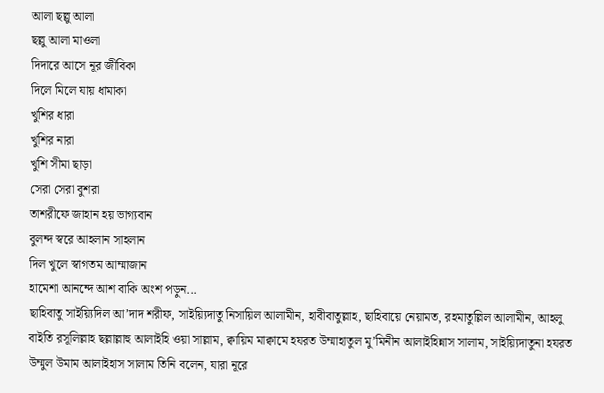আলা ছল্লু আলা
ছল্লু আলা মাওলা
দিদারে আসে নূর জীবিকা
দিলে মিলে যায় ধামাকা
খুশির ধারা
খুশির নারা
খুশি সীমা ছাড়া
সেরা সেরা বুশরা
তাশরীফে জাহান হয় ভাগ্যবান
বুলন্দ স্বরে আহলান সাহলান
দিল খুলে স্বাগতম আম্মাজান
হামেশা আনন্দে আশ বাকি অংশ পড়ুন...
ছাহিবাতু সাইয়্যিদিল আ’দাদ শরীফ, সাইয়্যিদাতু নিসায়িল আলামীন, হাবীবাতুল্লাহ, ছাহিবায়ে নেয়ামত, রহমাতুল্লিল আলামীন, আহলু বাইতি রসূলিল্লাহ ছল্লাল্লাহু আলাইহি ওয়া সাল্লাম, ক্বায়িম মাক্বামে হযরত উম্মাহাতুল মু’মিনীন আলাইহিন্নাস সালাম, সাইয়্যিদাতুনা হযরত উম্মুল উমাম আলাইহাস সালাম তিনি বলেন, যারা নূরে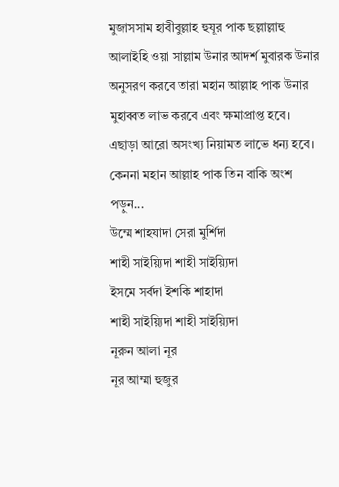মুজাসসাম হাবীবুল্লাহ হুযূর পাক ছল্লাল্লাহু আলাইহি ওয়া সাল্লাম উনার আদর্শ মুবারক উনার অনুসরণ করবে তারা মহান আল্লাহ পাক উনার মুহাব্বত লাভ করবে এবং ক্ষমাপ্রাপ্ত হবে। এছাড়া আরো অসংখ্য নিয়ামত লাভে ধন্য হবে। কেননা মহান আল্লাহ পাক তিন বাকি অংশ পড়ুন...
উম্মে শাহযাদা সেরা মুর্শিদা
শাহী সাইয়্যিদা শাহী সাইয়্যিদা
ইসমে সর্বদা ইশকি শাহাদা
শাহী সাইয়্যিদা শাহী সাইয়্যিদা
নূরুন আলা নূর
নূর আম্মা হুজুর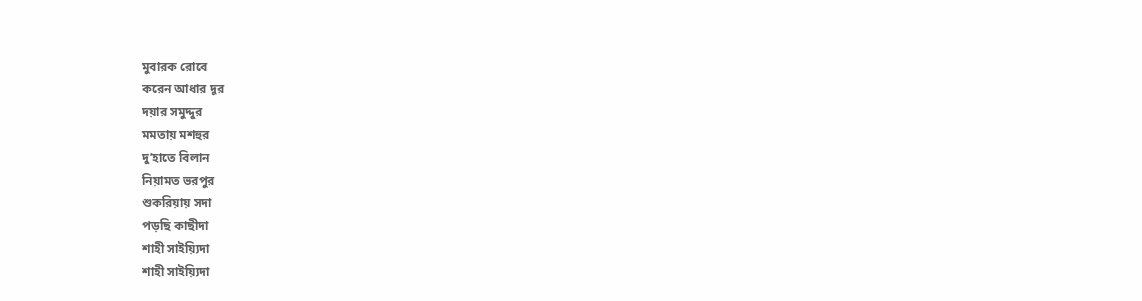মুবারক রোবে
করেন আধার দূর
দয়ার সমুদ্দুর
মমতায় মশহুর
দু’হাতে বিলান
নিয়ামত ভরপুর
শুকরিয়ায় সদা
পড়ছি কাছীদা
শাহী সাইয়্যিদা
শাহী সাইয়্যিদা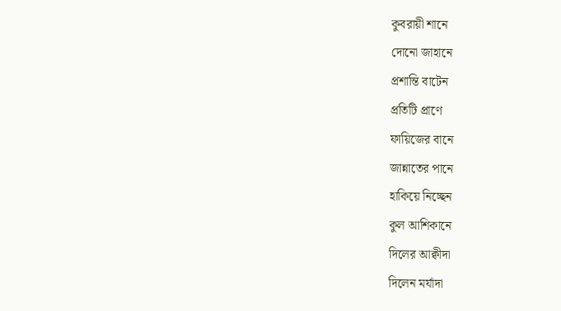কুবরায়ী শানে
দোনো জাহানে
প্রশান্তি বাটেন
প্রতিটি প্রাণে
ফায়িজের বানে
জান্নাতের পানে
হাকিয়ে নিচ্ছেন
কুল আশিকানে
দিলের আক্বীদা
দিলেন মর্যাদা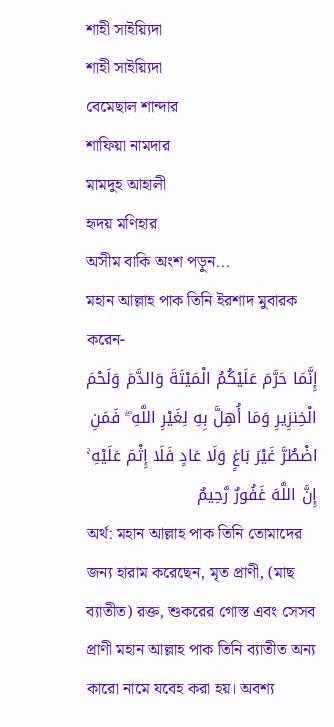শাহী সাইয়্যিদা
শাহী সাইয়্যিদা
বেমেছাল শান্দার
শাফিয়া নামদার
মামদুহ আহালী
হৃদয় মণিহার
অসীম বাকি অংশ পড়ুন...
মহান আল্লাহ পাক তিনি ইরশাদ মুবারক করেন-
إِنَّمَا حَرَّمَ عَلَيْكُمُ الْمَيْتَةَ وَالدَّمَ وَلَحْمَ الْخِنزِيرِ وَمَا أُهِلَّ بِهِ لِغَيْرِ اللَّهِ ۖ فَمَنِ اضْطُرَّ غَيْرَ بَاغٍ وَلَا عَادٍ فَلَا إِثْمَ عَلَيْهِ ۚ إِنَّ اللَّهَ غَفُورٌ رَّحِيمٌ
অর্থ: মহান আল্লাহ পাক তিনি তোমাদের জন্য হারাম করেছেন, মৃত প্রাণী, (মাছ ব্যাতীত) রক্ত, শুকরের গোস্ত এবং সেসব প্রাণী মহান আল্লাহ পাক তিনি ব্যাতীত অন্য কারো নামে যবেহ করা হয়। অবশ্য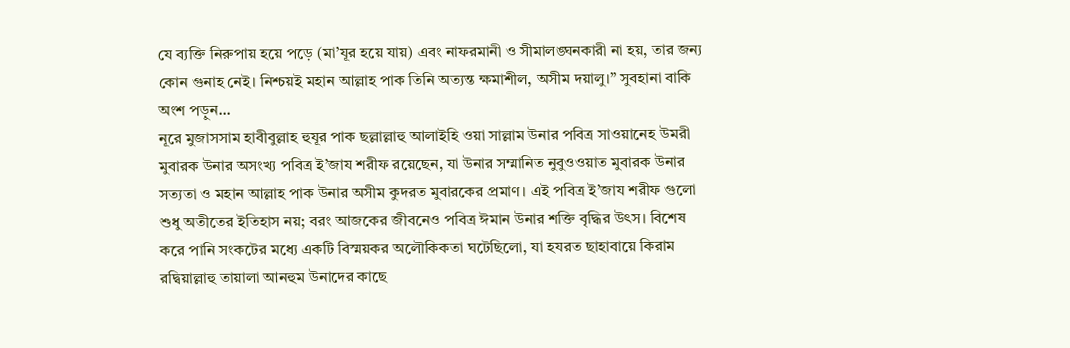যে ব্যক্তি নিরুপায় হয়ে পড়ে (মা’যূর হয়ে যায়) এবং নাফরমানী ও সীমালঙ্ঘনকারী না হয়, তার জন্য কোন গুনাহ নেই। নিশ্চয়ই মহান আল্লাহ পাক তিনি অত্যন্ত ক্ষমাশীল, অসীম দয়ালু।” সুবহানা বাকি অংশ পড়ুন...
নূরে মুজাসসাম হাবীবুল্লাহ হুযূর পাক ছল্লাল্লাহু আলাইহি ওয়া সাল্লাম উনার পবিত্র সাওয়ানেহ উমরী মুবারক উনার অসংখ্য পবিত্র ই’জায শরীফ রয়েছেন, যা উনার সম্মানিত নুবুওওয়াত মুবারক উনার সত্যতা ও মহান আল্লাহ পাক উনার অসীম কুদরত মুবারকের প্রমাণ। এই পবিত্র ই’জায শরীফ গুলো শুধু অতীতের ইতিহাস নয়; বরং আজকের জীবনেও পবিত্র ঈমান উনার শক্তি বৃদ্ধির উৎস। বিশেষ করে পানি সংকটের মধ্যে একটি বিস্ময়কর অলৌকিকতা ঘটেছিলো, যা হযরত ছাহাবায়ে কিরাম রদ্বিয়াল্লাহু তায়ালা আনহুম উনাদের কাছে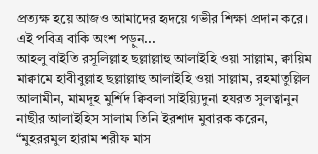প্রত্যক্ষ হয়ে আজও আমাদের হৃদয়ে গভীর শিক্ষা প্রদান করে। এই পবিত্র বাকি অংশ পড়ুন...
আহলু বাইতি রসূলিল্লাহ ছল্লাল্লাহু আলাইহি ওয়া সাল্লাম, ক্বায়িম মাক্বামে হাবীবুল্লাহ ছল্লাল্লাহু আলাইহি ওয়া সাল্লাম, রহমাতুল্লিল আলামীন, মামদূহ মুর্শিদ ক্বিবলা সাইয়্যিদুনা হযরত সুলত্বানুন নাছীর আলাইহিস সালাম তিনি ইরশাদ মুবারক করেন, “মুহররমুল হারাম শরীফ মাস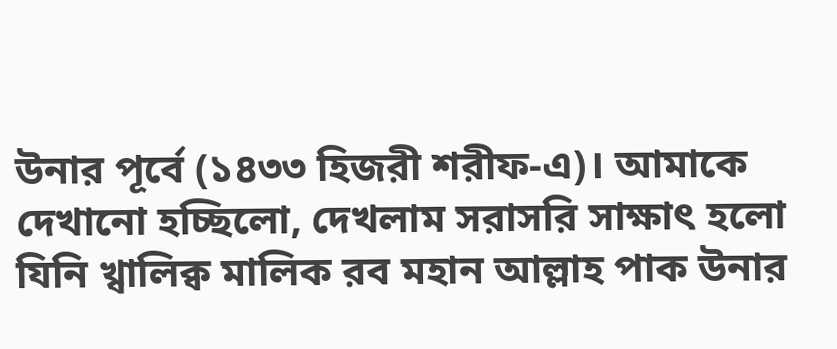উনার পূর্বে (১৪৩৩ হিজরী শরীফ-এ)। আমাকে দেখানো হচ্ছিলো, দেখলাম সরাসরি সাক্ষাৎ হলো যিনি খ্বালিক্ব মালিক রব মহান আল্লাহ পাক উনার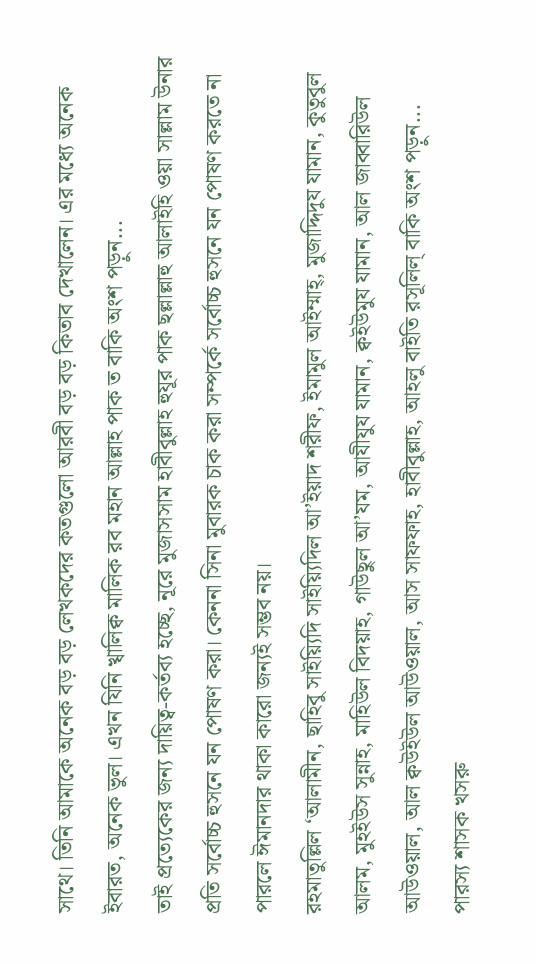সাথে। তিনি আমাকে অনেক বড় বড় লেখকদের কতগুলো আরবী বড় বড় কিতাব দেখালেন। এর মধ্যে অনেক ইবারত, অনেক ভুল। এখন যিনি খ্বালিক্ব মালিক রব মহান আল্লাহ পাক ত বাকি অংশ পড়ুন...
তাই প্রত্যেকের জন্য দায়িত্ব-কর্তব্য হচ্ছে, নূরে মুজাসসাম হাবীবুল্লাহ হুযূর পাক ছল্লাল্লাহু আলাইহি ওয়া সাল্লাম উনার প্রতি সর্বোচ্চ হুসনে যন পোষণ করা। কেননা সিনা মুবারক চাক করা সম্পর্কে সর্বোচ্চ হুসনে যন পোষণ করতে না পারলে ঈমানদার থাকা কারো জন্যই সম্ভব নয়।
রহমাতুল্লিল ‘আলামীন, ছাহিবু সাইয়্যিদি সাইয়্যিদিল আ’ইয়াদ শরীফ, ইমামুল আইম্মাহ্, মুজাদ্দিদুয যামান, কুতুবুল আলম, মুহইউস সুন্নাহ, মাহিউল বিদয়াহ, গাউছুল আ’যম, আযীযুয যামান, ক্বইউমুয যামান, আল জাব্বারিউল আউওয়াল, আল ক্বউইউল আউওয়াল, আস সাফফাহ, হাবীবুল্লাহ, আহলু বাইতি রসূলিল্ বাকি অংশ পড়ুন...
পারস্য শাসক খসরু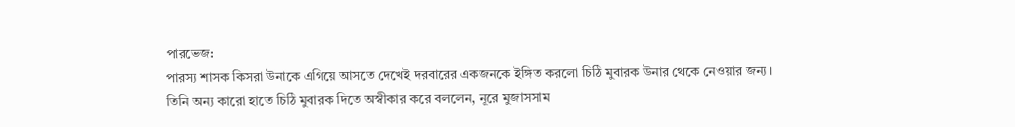পারভেজ:
পারস্য শাসক কিসরা উনাকে এগিয়ে আসতে দেখেই দরবারের একজনকে ইঙ্গিত করলো চিঠি মুবারক উনার থেকে নেওয়ার জন্য।
তিনি অন্য কারো হাতে চিঠি মুবারক দিতে অস্বীকার করে বললেন, নূরে মুজাসসাম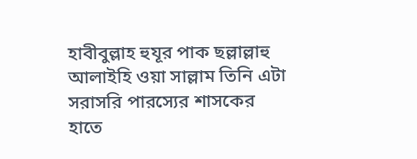হাবীবুল্লাহ হুযূর পাক ছল্লাল্লাহু আলাইহি ওয়া সাল্লাম তিনি এটা সরাসরি পারস্যের শাসকের হাতে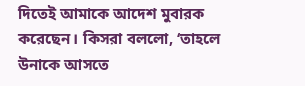দিতেই আমাকে আদেশ মুবারক করেছেন। কিসরা বললো, ‘তাহলে উনাকে আসতে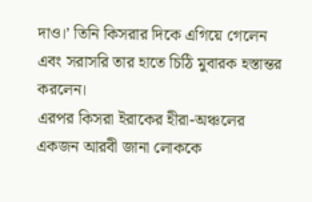দাও।’ তিনি কিসরার দিকে এগিয়ে গেলেন এবং সরাসরি তার হাতে চিঠি মুবারক হস্তান্তর করলেন।
এরপর কিসরা ইরাকের হীরা-অঞ্চলের একজন আরবী জানা লোককে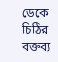ডেকে চিঠির বক্তব্য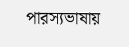পারস্যভাষায়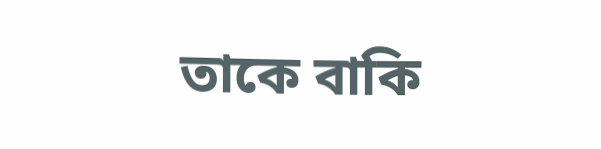তাকে বাকি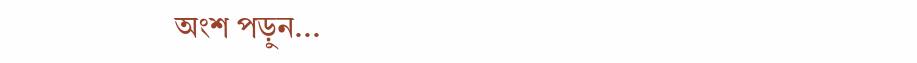অংশ পড়ুন...